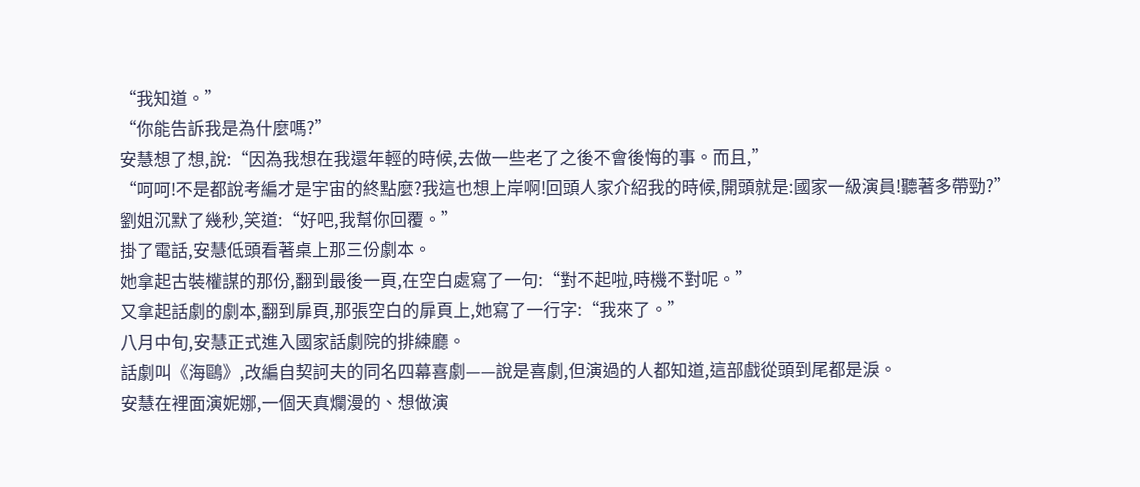“我知道。”
“你能告訴我是為什麼嗎?”
安慧想了想,說:“因為我想在我還年輕的時候,去做一些老了之後不會後悔的事。而且,”
“呵呵!不是都說考編才是宇宙的終點麼?我這也想上岸啊!回頭人家介紹我的時候,開頭就是:國家一級演員!聽著多帶勁?”
劉姐沉默了幾秒,笑道:“好吧,我幫你回覆。”
掛了電話,安慧低頭看著桌上那三份劇本。
她拿起古裝權謀的那份,翻到最後一頁,在空白處寫了一句:“對不起啦,時機不對呢。”
又拿起話劇的劇本,翻到扉頁,那張空白的扉頁上,她寫了一行字:“我來了。”
八月中旬,安慧正式進入國家話劇院的排練廳。
話劇叫《海鷗》,改編自契訶夫的同名四幕喜劇——說是喜劇,但演過的人都知道,這部戲從頭到尾都是淚。
安慧在裡面演妮娜,一個天真爛漫的、想做演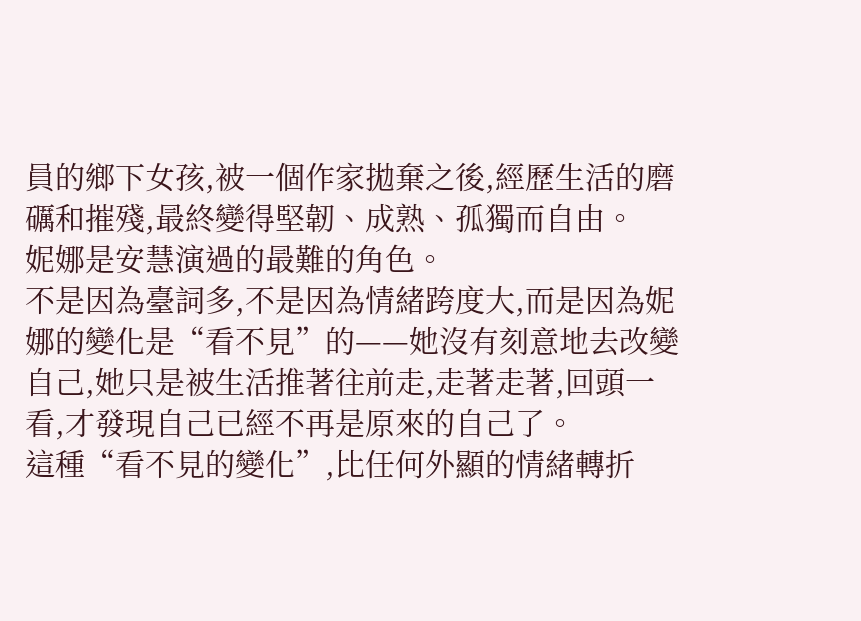員的鄉下女孩,被一個作家拋棄之後,經歷生活的磨礪和摧殘,最終變得堅韌、成熟、孤獨而自由。
妮娜是安慧演過的最難的角色。
不是因為臺詞多,不是因為情緒跨度大,而是因為妮娜的變化是“看不見”的——她沒有刻意地去改變自己,她只是被生活推著往前走,走著走著,回頭一看,才發現自己已經不再是原來的自己了。
這種“看不見的變化”,比任何外顯的情緒轉折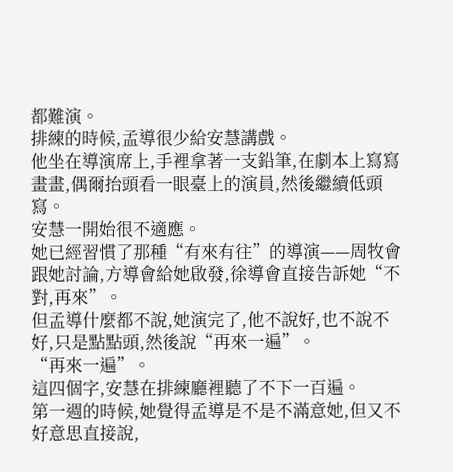都難演。
排練的時候,孟導很少給安慧講戲。
他坐在導演席上,手裡拿著一支鉛筆,在劇本上寫寫畫畫,偶爾抬頭看一眼臺上的演員,然後繼續低頭寫。
安慧一開始很不適應。
她已經習慣了那種“有來有往”的導演——周牧會跟她討論,方導會給她啟發,徐導會直接告訴她“不對,再來”。
但孟導什麼都不說,她演完了,他不說好,也不說不好,只是點點頭,然後說“再來一遍”。
“再來一遍”。
這四個字,安慧在排練廳裡聽了不下一百遍。
第一週的時候,她覺得孟導是不是不滿意她,但又不好意思直接說,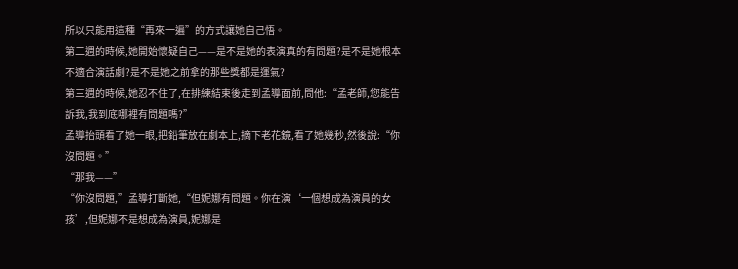所以只能用這種“再來一遍”的方式讓她自己悟。
第二週的時候,她開始懷疑自己——是不是她的表演真的有問題?是不是她根本不適合演話劇?是不是她之前拿的那些獎都是運氣?
第三週的時候,她忍不住了,在排練結束後走到孟導面前,問他:“孟老師,您能告訴我,我到底哪裡有問題嗎?”
孟導抬頭看了她一眼,把鉛筆放在劇本上,摘下老花鏡,看了她幾秒,然後說:“你沒問題。”
“那我——”
“你沒問題,”孟導打斷她,“但妮娜有問題。你在演‘一個想成為演員的女孩’,但妮娜不是想成為演員,妮娜是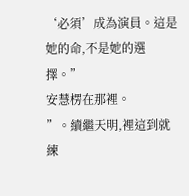‘必須’成為演員。這是她的命,不是她的選擇。”
安慧楞在那裡。
”。續繼天明,裡這到就練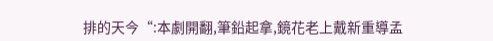排的天今“:本劇開翻,筆鉛起拿,鏡花老上戴新重導孟